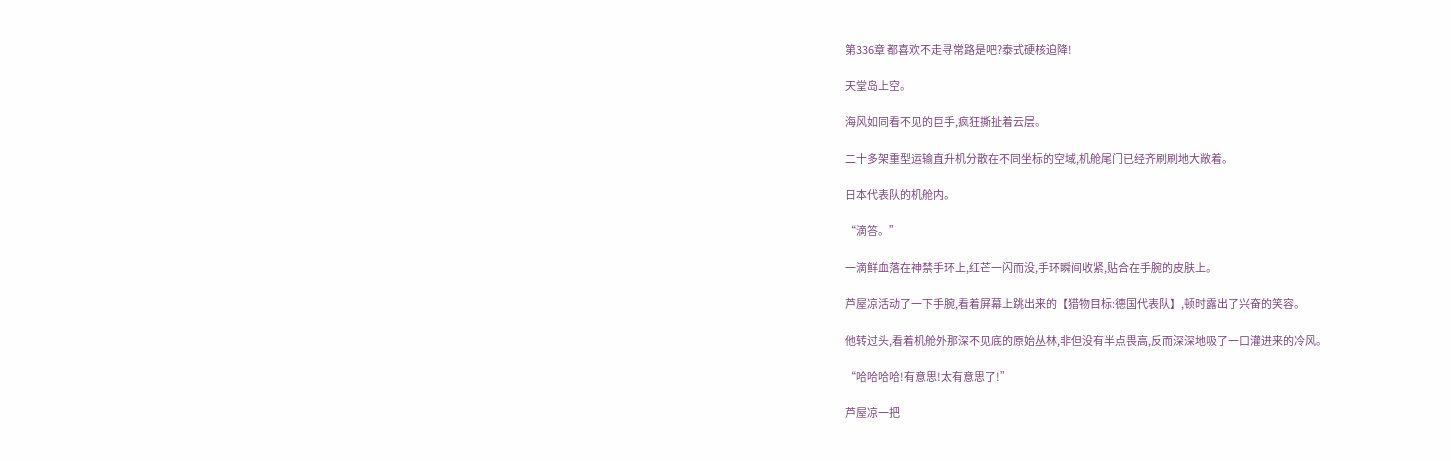第336章 都喜欢不走寻常路是吧?泰式硬核迫降!

天堂岛上空。

海风如同看不见的巨手,疯狂撕扯着云层。

二十多架重型运输直升机分散在不同坐标的空域,机舱尾门已经齐刷刷地大敞着。

日本代表队的机舱内。

“滴答。”

一滴鲜血落在神禁手环上,红芒一闪而没,手环瞬间收紧,贴合在手腕的皮肤上。

芦屋凉活动了一下手腕,看着屏幕上跳出来的【猎物目标:德国代表队】,顿时露出了兴奋的笑容。

他转过头,看着机舱外那深不见底的原始丛林,非但没有半点畏高,反而深深地吸了一口灌进来的冷风。

“哈哈哈哈!有意思!太有意思了!”

芦屋凉一把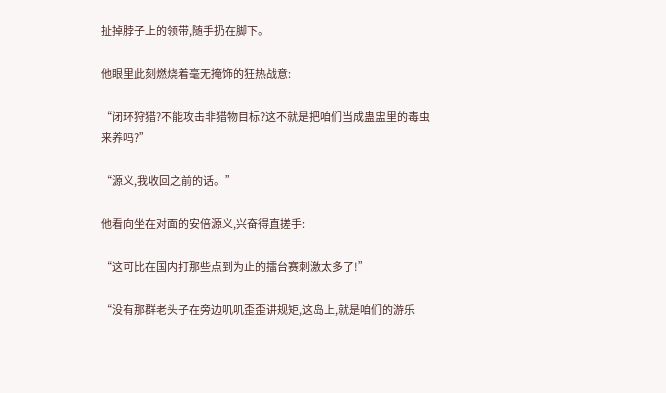扯掉脖子上的领带,随手扔在脚下。

他眼里此刻燃烧着毫无掩饰的狂热战意:

“闭环狩猎?不能攻击非猎物目标?这不就是把咱们当成蛊盅里的毒虫来养吗?”

“源义,我收回之前的话。”

他看向坐在对面的安倍源义,兴奋得直搓手:

“这可比在国内打那些点到为止的擂台赛刺激太多了!”

“没有那群老头子在旁边叽叽歪歪讲规矩,这岛上,就是咱们的游乐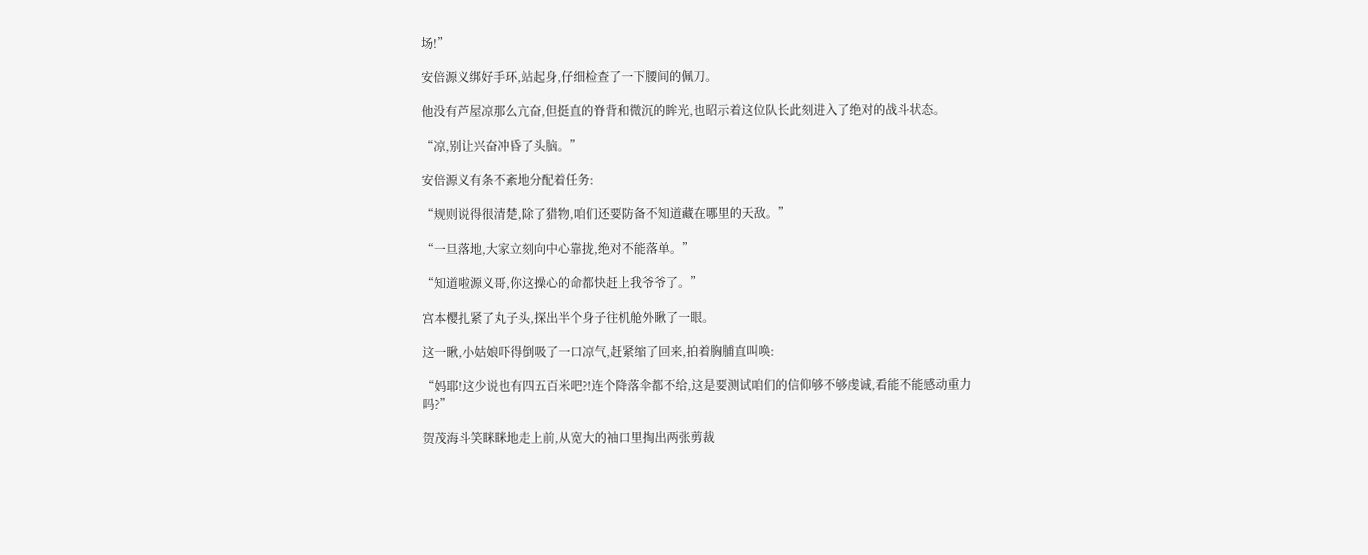场!”

安倍源义绑好手环,站起身,仔细检查了一下腰间的佩刀。

他没有芦屋凉那么亢奋,但挺直的脊背和微沉的眸光,也昭示着这位队长此刻进入了绝对的战斗状态。

“凉,别让兴奋冲昏了头脑。”

安倍源义有条不紊地分配着任务:

“规则说得很清楚,除了猎物,咱们还要防备不知道藏在哪里的天敌。”

“一旦落地,大家立刻向中心靠拢,绝对不能落单。”

“知道啦源义哥,你这操心的命都快赶上我爷爷了。”

宫本樱扎紧了丸子头,探出半个身子往机舱外瞅了一眼。

这一瞅,小姑娘吓得倒吸了一口凉气,赶紧缩了回来,拍着胸脯直叫唤:

“妈耶!这少说也有四五百米吧?!连个降落伞都不给,这是要测试咱们的信仰够不够虔诚,看能不能感动重力吗?”

贺茂海斗笑眯眯地走上前,从宽大的袖口里掏出两张剪裁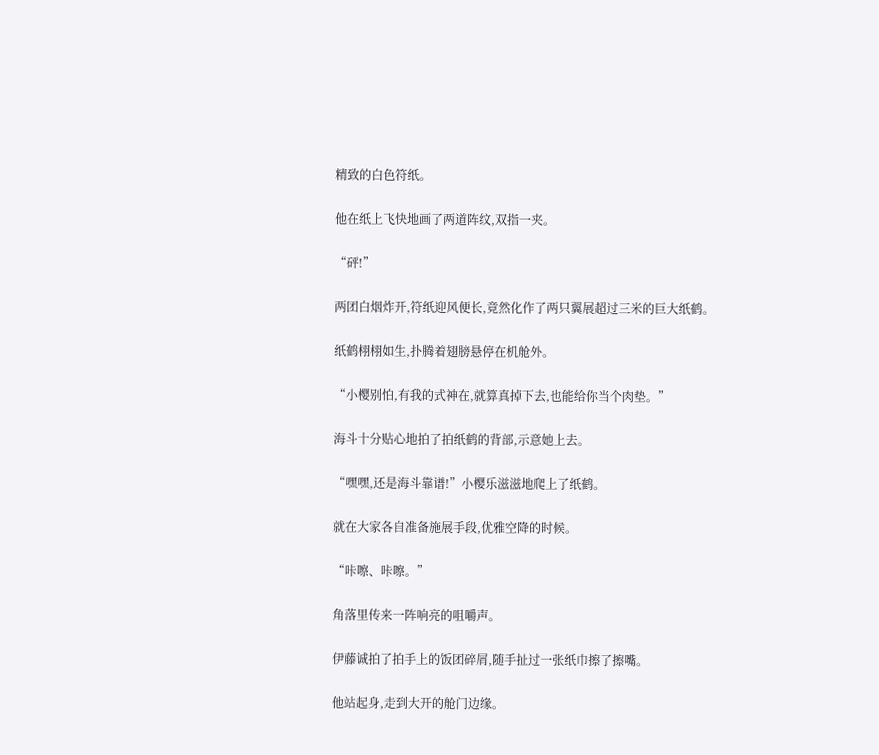精致的白色符纸。

他在纸上飞快地画了两道阵纹,双指一夹。

“砰!”

两团白烟炸开,符纸迎风便长,竟然化作了两只翼展超过三米的巨大纸鹤。

纸鹤栩栩如生,扑腾着翅膀悬停在机舱外。

“小樱别怕,有我的式神在,就算真掉下去,也能给你当个肉垫。”

海斗十分贴心地拍了拍纸鹤的背部,示意她上去。

“嘿嘿,还是海斗靠谱!”小樱乐滋滋地爬上了纸鹤。

就在大家各自准备施展手段,优雅空降的时候。

“咔嚓、咔嚓。”

角落里传来一阵响亮的咀嚼声。

伊藤诚拍了拍手上的饭团碎屑,随手扯过一张纸巾擦了擦嘴。

他站起身,走到大开的舱门边缘。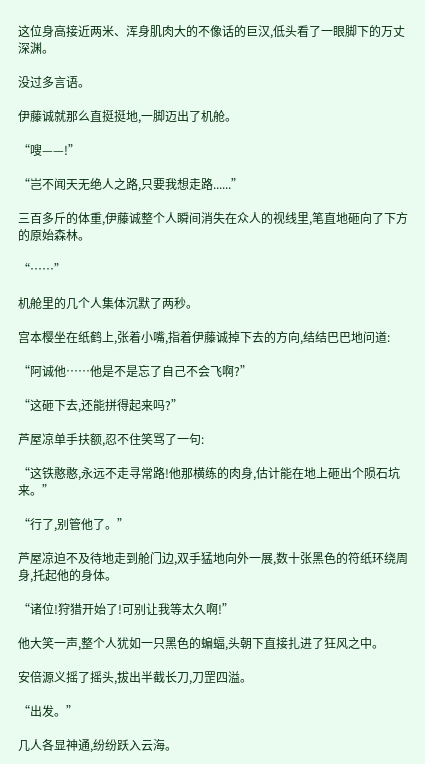这位身高接近两米、浑身肌肉大的不像话的巨汉,低头看了一眼脚下的万丈深渊。

没过多言语。

伊藤诚就那么直挺挺地,一脚迈出了机舱。

“嗖——!”

“岂不闻天无绝人之路,只要我想走路......”

三百多斤的体重,伊藤诚整个人瞬间消失在众人的视线里,笔直地砸向了下方的原始森林。

“……”

机舱里的几个人集体沉默了两秒。

宫本樱坐在纸鹤上,张着小嘴,指着伊藤诚掉下去的方向,结结巴巴地问道:

“阿诚他……他是不是忘了自己不会飞啊?”

“这砸下去,还能拼得起来吗?”

芦屋凉单手扶额,忍不住笑骂了一句:

“这铁憨憨,永远不走寻常路!他那横练的肉身,估计能在地上砸出个陨石坑来。”

“行了,别管他了。”

芦屋凉迫不及待地走到舱门边,双手猛地向外一展,数十张黑色的符纸环绕周身,托起他的身体。

“诸位!狩猎开始了!可别让我等太久啊!”

他大笑一声,整个人犹如一只黑色的蝙蝠,头朝下直接扎进了狂风之中。

安倍源义摇了摇头,拔出半截长刀,刀罡四溢。

“出发。”

几人各显神通,纷纷跃入云海。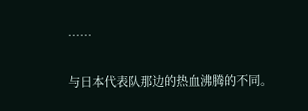……

与日本代表队那边的热血沸腾的不同。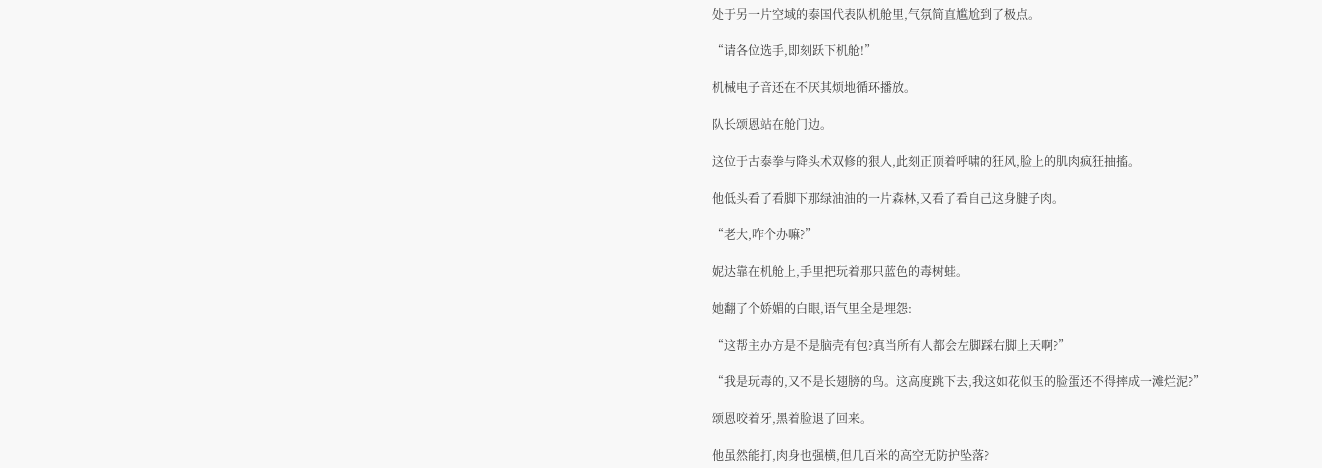处于另一片空域的泰国代表队机舱里,气氛简直尴尬到了极点。

“请各位选手,即刻跃下机舱!”

机械电子音还在不厌其烦地循环播放。

队长颂恩站在舱门边。

这位于古泰拳与降头术双修的狠人,此刻正顶着呼啸的狂风,脸上的肌肉疯狂抽搐。

他低头看了看脚下那绿油油的一片森林,又看了看自己这身腱子肉。

“老大,咋个办嘛?”

妮达靠在机舱上,手里把玩着那只蓝色的毒树蛙。

她翻了个娇媚的白眼,语气里全是埋怨:

“这帮主办方是不是脑壳有包?真当所有人都会左脚踩右脚上天啊?”

“我是玩毒的,又不是长翅膀的鸟。这高度跳下去,我这如花似玉的脸蛋还不得摔成一滩烂泥?”

颂恩咬着牙,黑着脸退了回来。

他虽然能打,肉身也强横,但几百米的高空无防护坠落?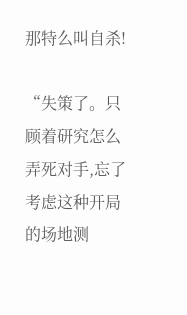那特么叫自杀!

“失策了。只顾着研究怎么弄死对手,忘了考虑这种开局的场地测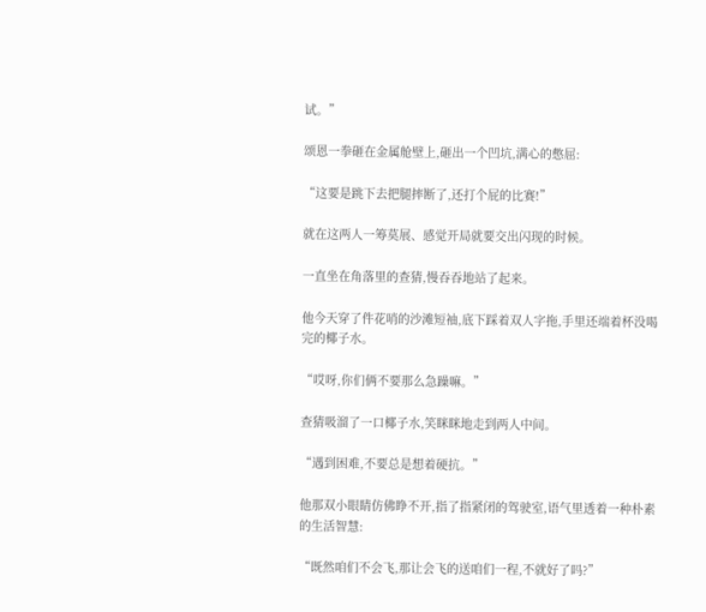试。”

颂恩一拳砸在金属舱壁上,砸出一个凹坑,满心的憋屈:

“这要是跳下去把腿摔断了,还打个屁的比赛!”

就在这两人一筹莫展、感觉开局就要交出闪现的时候。

一直坐在角落里的查猜,慢吞吞地站了起来。

他今天穿了件花哨的沙滩短袖,底下踩着双人字拖,手里还端着杯没喝完的椰子水。

“哎呀,你们俩不要那么急躁嘛。”

查猜吸溜了一口椰子水,笑眯眯地走到两人中间。

“遇到困难,不要总是想着硬抗。”

他那双小眼睛仿佛睁不开,指了指紧闭的驾驶室,语气里透着一种朴素的生活智慧:

“既然咱们不会飞,那让会飞的送咱们一程,不就好了吗?”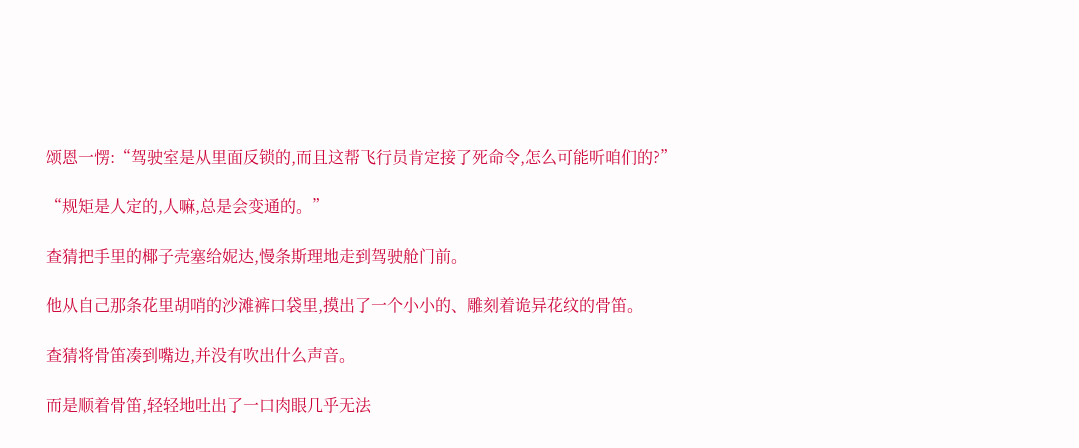颂恩一愣:“驾驶室是从里面反锁的,而且这帮飞行员肯定接了死命令,怎么可能听咱们的?”

“规矩是人定的,人嘛,总是会变通的。”

查猜把手里的椰子壳塞给妮达,慢条斯理地走到驾驶舱门前。

他从自己那条花里胡哨的沙滩裤口袋里,摸出了一个小小的、雕刻着诡异花纹的骨笛。

查猜将骨笛凑到嘴边,并没有吹出什么声音。

而是顺着骨笛,轻轻地吐出了一口肉眼几乎无法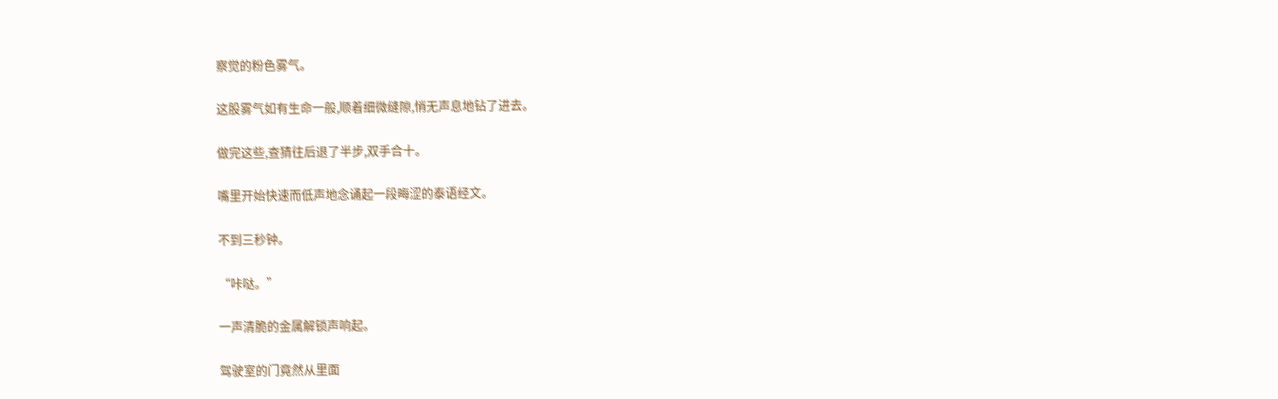察觉的粉色雾气。

这股雾气如有生命一般,顺着细微缝隙,悄无声息地钻了进去。

做完这些,查猜往后退了半步,双手合十。

嘴里开始快速而低声地念诵起一段晦涩的泰语经文。

不到三秒钟。

“咔哒。”

一声清脆的金属解锁声响起。

驾驶室的门竟然从里面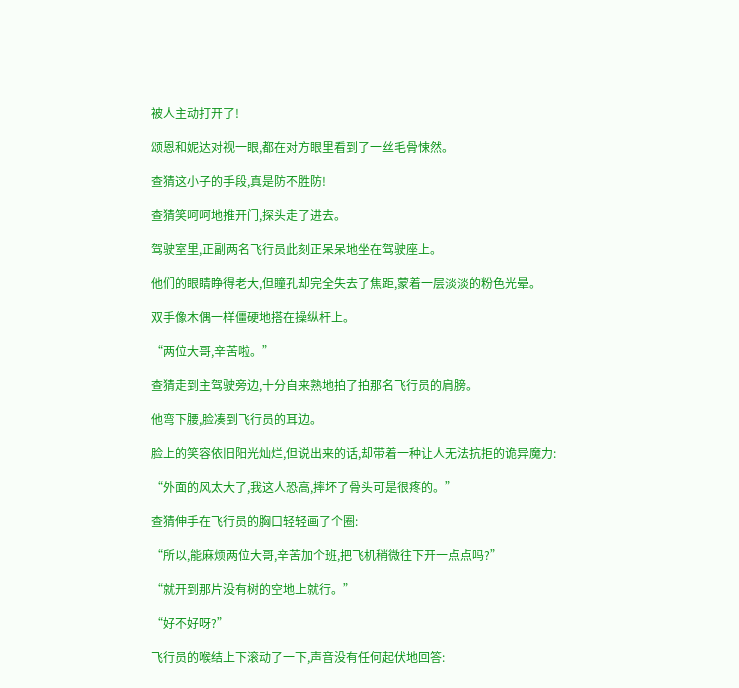被人主动打开了!

颂恩和妮达对视一眼,都在对方眼里看到了一丝毛骨悚然。

查猜这小子的手段,真是防不胜防!

查猜笑呵呵地推开门,探头走了进去。

驾驶室里,正副两名飞行员此刻正呆呆地坐在驾驶座上。

他们的眼睛睁得老大,但瞳孔却完全失去了焦距,蒙着一层淡淡的粉色光晕。

双手像木偶一样僵硬地搭在操纵杆上。

“两位大哥,辛苦啦。”

查猜走到主驾驶旁边,十分自来熟地拍了拍那名飞行员的肩膀。

他弯下腰,脸凑到飞行员的耳边。

脸上的笑容依旧阳光灿烂,但说出来的话,却带着一种让人无法抗拒的诡异魔力:

“外面的风太大了,我这人恐高,摔坏了骨头可是很疼的。”

查猜伸手在飞行员的胸口轻轻画了个圈:

“所以,能麻烦两位大哥,辛苦加个班,把飞机稍微往下开一点点吗?”

“就开到那片没有树的空地上就行。”

“好不好呀?”

飞行员的喉结上下滚动了一下,声音没有任何起伏地回答: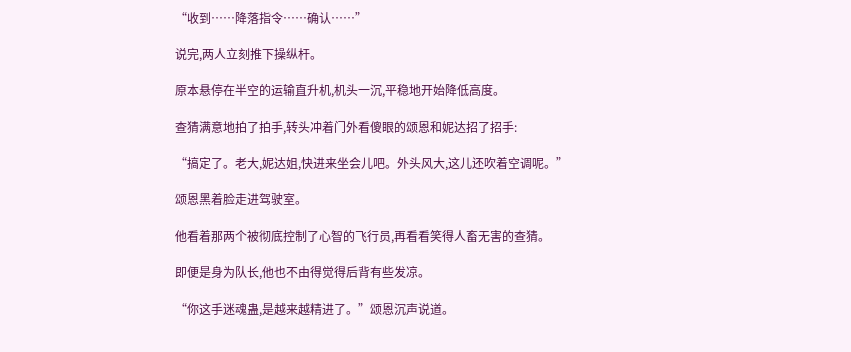“收到……降落指令……确认……”

说完,两人立刻推下操纵杆。

原本悬停在半空的运输直升机,机头一沉,平稳地开始降低高度。

查猜满意地拍了拍手,转头冲着门外看傻眼的颂恩和妮达招了招手:

“搞定了。老大,妮达姐,快进来坐会儿吧。外头风大,这儿还吹着空调呢。”

颂恩黑着脸走进驾驶室。

他看着那两个被彻底控制了心智的飞行员,再看看笑得人畜无害的查猜。

即便是身为队长,他也不由得觉得后背有些发凉。

“你这手迷魂蛊,是越来越精进了。”颂恩沉声说道。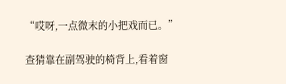“哎呀,一点微末的小把戏而已。”

查猜靠在副驾驶的椅背上,看着窗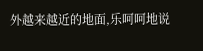外越来越近的地面,乐呵呵地说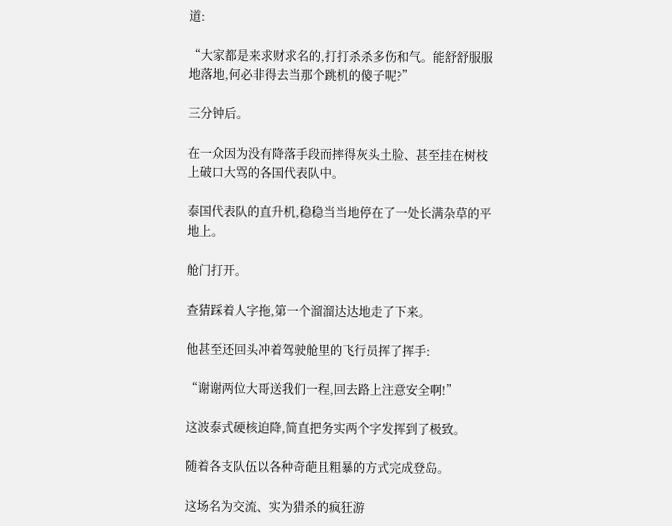道:

“大家都是来求财求名的,打打杀杀多伤和气。能舒舒服服地落地,何必非得去当那个跳机的傻子呢?”

三分钟后。

在一众因为没有降落手段而摔得灰头土脸、甚至挂在树枝上破口大骂的各国代表队中。

泰国代表队的直升机,稳稳当当地停在了一处长满杂草的平地上。

舱门打开。

查猜踩着人字拖,第一个溜溜达达地走了下来。

他甚至还回头冲着驾驶舱里的飞行员挥了挥手:

“谢谢两位大哥送我们一程,回去路上注意安全啊!”

这波泰式硬核迫降,简直把务实两个字发挥到了极致。

随着各支队伍以各种奇葩且粗暴的方式完成登岛。

这场名为交流、实为猎杀的疯狂游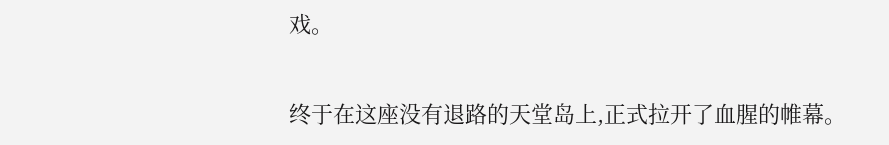戏。

终于在这座没有退路的天堂岛上,正式拉开了血腥的帷幕。